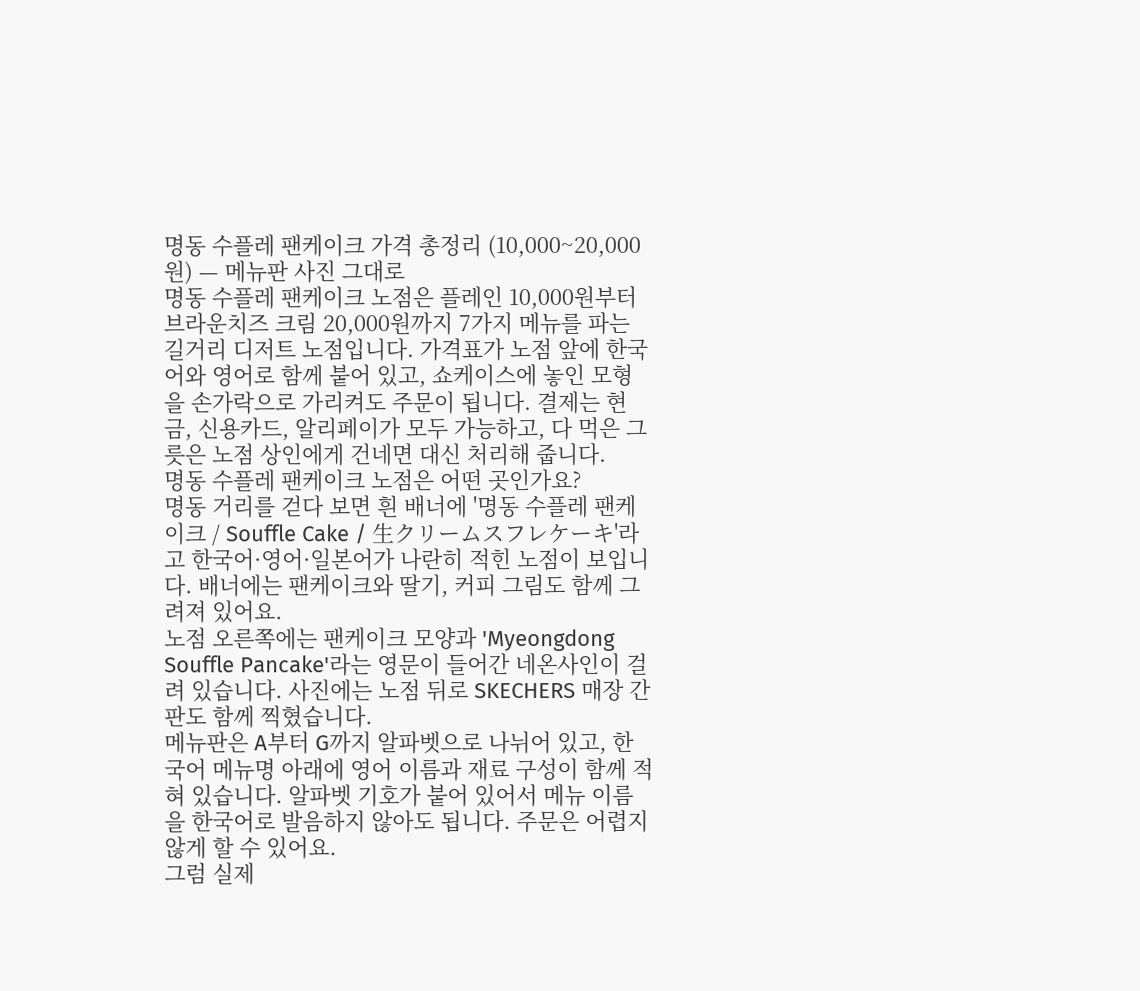명동 수플레 팬케이크 가격 총정리 (10,000~20,000원) — 메뉴판 사진 그대로
명동 수플레 팬케이크 노점은 플레인 10,000원부터 브라운치즈 크림 20,000원까지 7가지 메뉴를 파는 길거리 디저트 노점입니다. 가격표가 노점 앞에 한국어와 영어로 함께 붙어 있고, 쇼케이스에 놓인 모형을 손가락으로 가리켜도 주문이 됩니다. 결제는 현금, 신용카드, 알리페이가 모두 가능하고, 다 먹은 그릇은 노점 상인에게 건네면 대신 처리해 줍니다.
명동 수플레 팬케이크 노점은 어떤 곳인가요?
명동 거리를 걷다 보면 흰 배너에 '명동 수플레 팬케이크 / Souffle Cake / 生クリームスフレケーキ'라고 한국어·영어·일본어가 나란히 적힌 노점이 보입니다. 배너에는 팬케이크와 딸기, 커피 그림도 함께 그려져 있어요.
노점 오른쪽에는 팬케이크 모양과 'Myeongdong Souffle Pancake'라는 영문이 들어간 네온사인이 걸려 있습니다. 사진에는 노점 뒤로 SKECHERS 매장 간판도 함께 찍혔습니다.
메뉴판은 A부터 G까지 알파벳으로 나뉘어 있고, 한국어 메뉴명 아래에 영어 이름과 재료 구성이 함께 적혀 있습니다. 알파벳 기호가 붙어 있어서 메뉴 이름을 한국어로 발음하지 않아도 됩니다. 주문은 어렵지 않게 할 수 있어요.
그럼 실제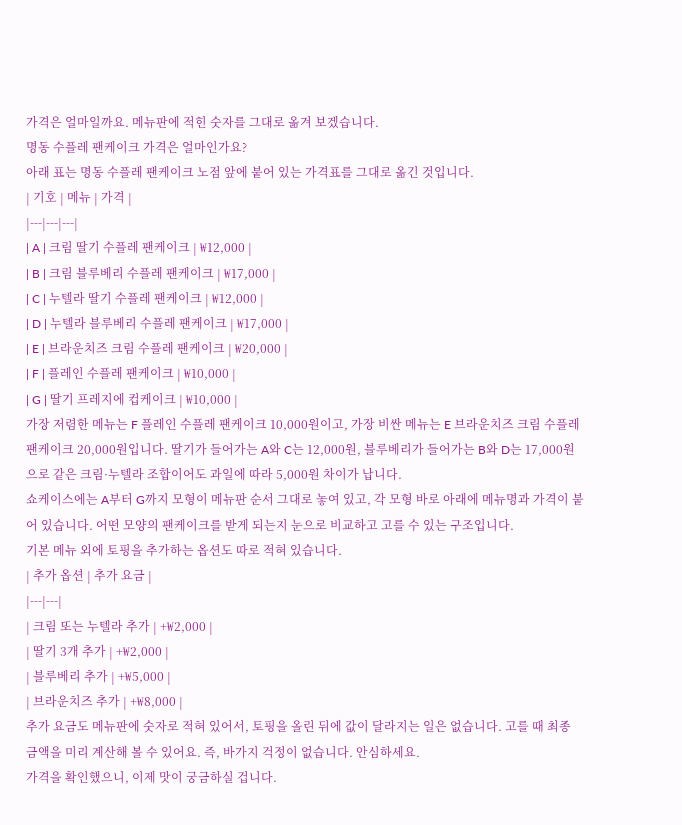가격은 얼마일까요. 메뉴판에 적힌 숫자를 그대로 옮겨 보겠습니다.
명동 수플레 팬케이크 가격은 얼마인가요?
아래 표는 명동 수플레 팬케이크 노점 앞에 붙어 있는 가격표를 그대로 옮긴 것입니다.
| 기호 | 메뉴 | 가격 |
|---|---|---|
| A | 크림 딸기 수플레 팬케이크 | ₩12,000 |
| B | 크림 블루베리 수플레 팬케이크 | ₩17,000 |
| C | 누텔라 딸기 수플레 팬케이크 | ₩12,000 |
| D | 누텔라 블루베리 수플레 팬케이크 | ₩17,000 |
| E | 브라운치즈 크림 수플레 팬케이크 | ₩20,000 |
| F | 플레인 수플레 팬케이크 | ₩10,000 |
| G | 딸기 프레지에 컵케이크 | ₩10,000 |
가장 저렴한 메뉴는 F 플레인 수플레 팬케이크 10,000원이고, 가장 비싼 메뉴는 E 브라운치즈 크림 수플레 팬케이크 20,000원입니다. 딸기가 들어가는 A와 C는 12,000원, 블루베리가 들어가는 B와 D는 17,000원으로 같은 크림·누텔라 조합이어도 과일에 따라 5,000원 차이가 납니다.
쇼케이스에는 A부터 G까지 모형이 메뉴판 순서 그대로 놓여 있고, 각 모형 바로 아래에 메뉴명과 가격이 붙어 있습니다. 어떤 모양의 팬케이크를 받게 되는지 눈으로 비교하고 고를 수 있는 구조입니다.
기본 메뉴 외에 토핑을 추가하는 옵션도 따로 적혀 있습니다.
| 추가 옵션 | 추가 요금 |
|---|---|
| 크림 또는 누텔라 추가 | +₩2,000 |
| 딸기 3개 추가 | +₩2,000 |
| 블루베리 추가 | +₩5,000 |
| 브라운치즈 추가 | +₩8,000 |
추가 요금도 메뉴판에 숫자로 적혀 있어서, 토핑을 올린 뒤에 값이 달라지는 일은 없습니다. 고를 때 최종 금액을 미리 계산해 볼 수 있어요. 즉, 바가지 걱정이 없습니다. 안심하세요.
가격을 확인했으니, 이제 맛이 궁금하실 겁니다.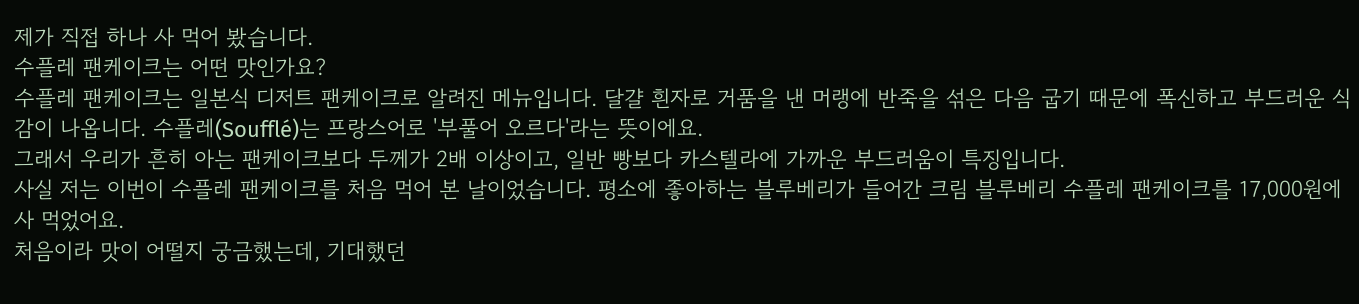제가 직접 하나 사 먹어 봤습니다.
수플레 팬케이크는 어떤 맛인가요?
수플레 팬케이크는 일본식 디저트 팬케이크로 알려진 메뉴입니다. 달걀 흰자로 거품을 낸 머랭에 반죽을 섞은 다음 굽기 때문에 폭신하고 부드러운 식감이 나옵니다. 수플레(Soufflé)는 프랑스어로 '부풀어 오르다'라는 뜻이에요.
그래서 우리가 흔히 아는 팬케이크보다 두께가 2배 이상이고, 일반 빵보다 카스텔라에 가까운 부드러움이 특징입니다.
사실 저는 이번이 수플레 팬케이크를 처음 먹어 본 날이었습니다. 평소에 좋아하는 블루베리가 들어간 크림 블루베리 수플레 팬케이크를 17,000원에 사 먹었어요.
처음이라 맛이 어떨지 궁금했는데, 기대했던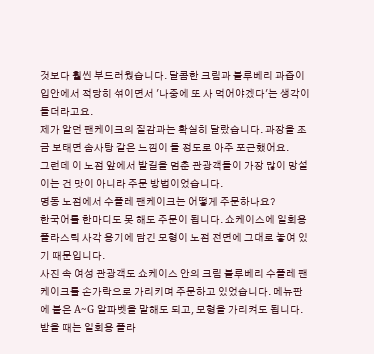것보다 훨씬 부드러웠습니다. 달콤한 크림과 블루베리 과즙이 입안에서 적당히 섞이면서 '나중에 또 사 먹어야겠다'는 생각이 들더라고요.
제가 알던 팬케이크의 질감과는 확실히 달랐습니다. 과장을 조금 보태면 솜사탕 같은 느낌이 들 정도로 아주 포근했어요.
그런데 이 노점 앞에서 발길을 멈춘 관광객들이 가장 많이 망설이는 건 맛이 아니라 주문 방법이었습니다.
명동 노점에서 수플레 팬케이크는 어떻게 주문하나요?
한국어를 한마디도 못 해도 주문이 됩니다. 쇼케이스에 일회용 플라스틱 사각 용기에 담긴 모형이 노점 전면에 그대로 놓여 있기 때문입니다.
사진 속 여성 관광객도 쇼케이스 안의 크림 블루베리 수플레 팬케이크를 손가락으로 가리키며 주문하고 있었습니다. 메뉴판에 붙은 A~G 알파벳을 말해도 되고, 모형을 가리켜도 됩니다.
받을 때는 일회용 플라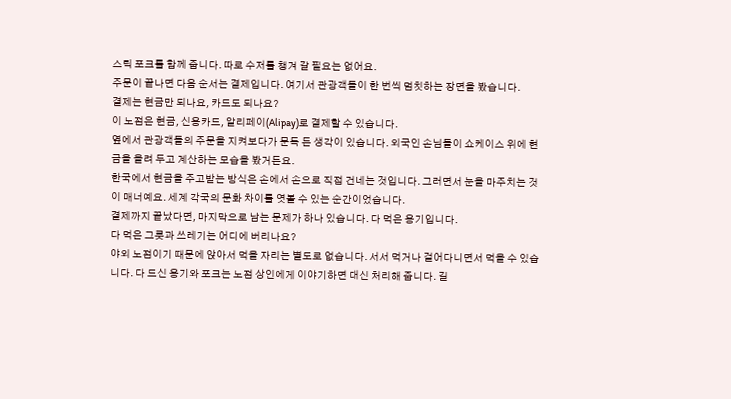스틱 포크를 함께 줍니다. 따로 수저를 챙겨 갈 필요는 없어요.
주문이 끝나면 다음 순서는 결제입니다. 여기서 관광객들이 한 번씩 멈칫하는 장면을 봤습니다.
결제는 현금만 되나요, 카드도 되나요?
이 노점은 현금, 신용카드, 알리페이(Alipay)로 결제할 수 있습니다.
옆에서 관광객들의 주문을 지켜보다가 문득 든 생각이 있습니다. 외국인 손님들이 쇼케이스 위에 현금을 올려 두고 계산하는 모습을 봤거든요.
한국에서 현금을 주고받는 방식은 손에서 손으로 직접 건네는 것입니다. 그러면서 눈을 마주치는 것이 매너예요. 세계 각국의 문화 차이를 엿볼 수 있는 순간이었습니다.
결제까지 끝났다면, 마지막으로 남는 문제가 하나 있습니다. 다 먹은 용기입니다.
다 먹은 그릇과 쓰레기는 어디에 버리나요?
야외 노점이기 때문에 앉아서 먹을 자리는 별도로 없습니다. 서서 먹거나 걸어다니면서 먹을 수 있습니다. 다 드신 용기와 포크는 노점 상인에게 이야기하면 대신 처리해 줍니다. 길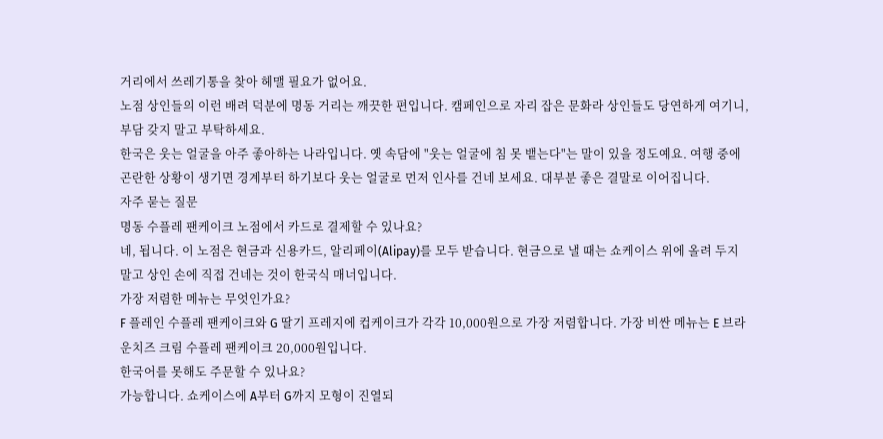거리에서 쓰레기통을 찾아 헤맬 필요가 없어요.
노점 상인들의 이런 배려 덕분에 명동 거리는 깨끗한 편입니다. 캠페인으로 자리 잡은 문화라 상인들도 당연하게 여기니, 부담 갖지 말고 부탁하세요.
한국은 웃는 얼굴을 아주 좋아하는 나라입니다. 옛 속담에 "웃는 얼굴에 침 못 뱉는다"는 말이 있을 정도예요. 여행 중에 곤란한 상황이 생기면 경계부터 하기보다 웃는 얼굴로 먼저 인사를 건네 보세요. 대부분 좋은 결말로 이어집니다.
자주 묻는 질문
명동 수플레 팬케이크 노점에서 카드로 결제할 수 있나요?
네, 됩니다. 이 노점은 현금과 신용카드, 알리페이(Alipay)를 모두 받습니다. 현금으로 낼 때는 쇼케이스 위에 올려 두지 말고 상인 손에 직접 건네는 것이 한국식 매너입니다.
가장 저렴한 메뉴는 무엇인가요?
F 플레인 수플레 팬케이크와 G 딸기 프레지에 컵케이크가 각각 10,000원으로 가장 저렴합니다. 가장 비싼 메뉴는 E 브라운치즈 크림 수플레 팬케이크 20,000원입니다.
한국어를 못해도 주문할 수 있나요?
가능합니다. 쇼케이스에 A부터 G까지 모형이 진열되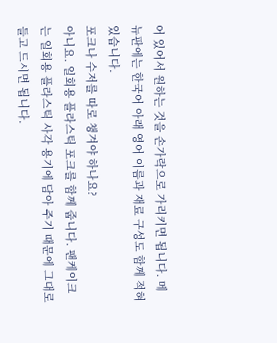어 있어서 원하는 것을 손가락으로 가리키면 됩니다. 메뉴판에는 한국어 아래 영어 이름과 재료 구성도 함께 적혀 있습니다.
포크나 수저를 따로 챙겨야 하나요?
아니요. 일회용 플라스틱 포크를 함께 줍니다. 팬케이크는 일회용 플라스틱 사각 용기에 담아 주기 때문에 그대로 들고 드시면 됩니다.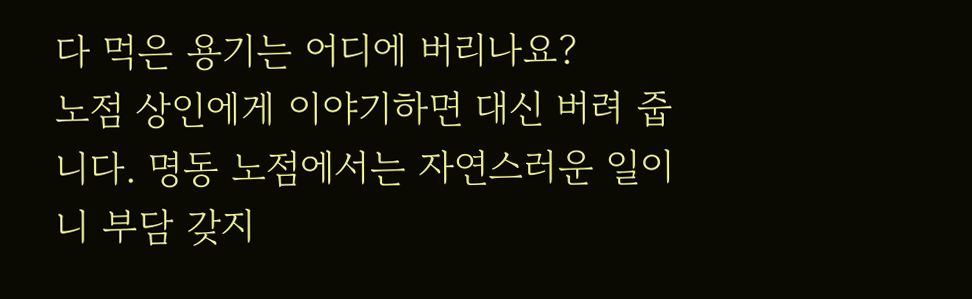다 먹은 용기는 어디에 버리나요?
노점 상인에게 이야기하면 대신 버려 줍니다. 명동 노점에서는 자연스러운 일이니 부담 갖지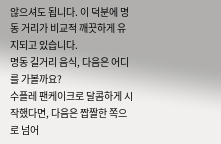않으셔도 됩니다. 이 덕분에 명동 거리가 비교적 깨끗하게 유지되고 있습니다.
명동 길거리 음식, 다음은 어디를 가볼까요?
수플레 팬케이크로 달콤하게 시작했다면, 다음은 짭짤한 쪽으로 넘어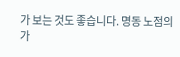가 보는 것도 좋습니다. 명동 노점의 가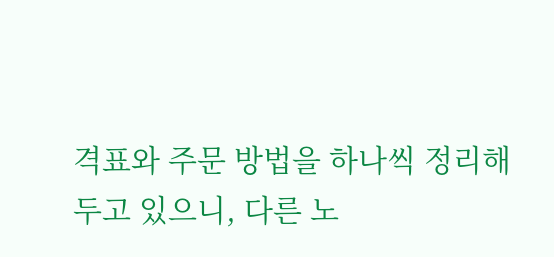격표와 주문 방법을 하나씩 정리해 두고 있으니, 다른 노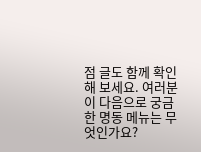점 글도 함께 확인해 보세요. 여러분이 다음으로 궁금한 명동 메뉴는 무엇인가요?